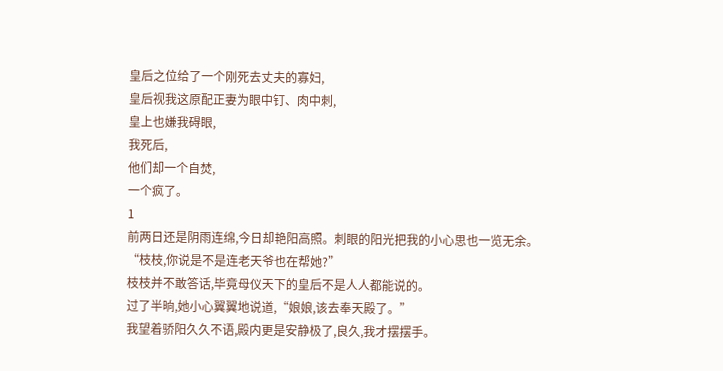皇后之位给了一个刚死去丈夫的寡妇,
皇后视我这原配正妻为眼中钉、肉中刺,
皇上也嫌我碍眼,
我死后,
他们却一个自焚,
一个疯了。
1
前两日还是阴雨连绵,今日却艳阳高照。刺眼的阳光把我的小心思也一览无余。
“枝枝,你说是不是连老天爷也在帮她?”
枝枝并不敢答话,毕竟母仪天下的皇后不是人人都能说的。
过了半晌,她小心翼翼地说道,“娘娘,该去奉天殿了。”
我望着骄阳久久不语,殿内更是安静极了,良久,我才摆摆手。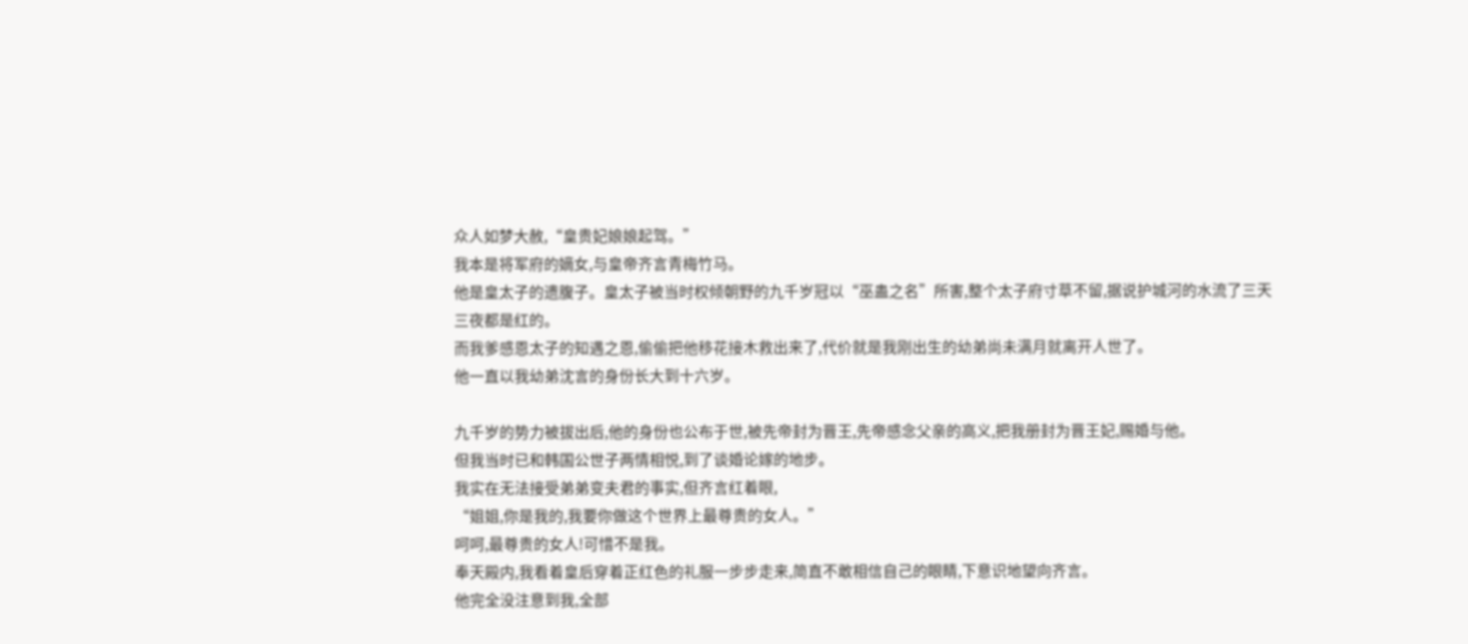众人如梦大赦,“皇贵妃娘娘起驾。”
我本是将军府的嫡女,与皇帝齐言青梅竹马。
他是皇太子的遗腹子。皇太子被当时权倾朝野的九千岁冠以“巫蛊之名”所害,整个太子府寸草不留,据说护城河的水流了三天三夜都是红的。
而我爹感恩太子的知遇之恩,偷偷把他移花接木救出来了,代价就是我刚出生的幼弟尚未满月就离开人世了。
他一直以我幼弟沈言的身份长大到十六岁。

九千岁的势力被拔出后,他的身份也公布于世,被先帝封为晋王,先帝感念父亲的高义,把我册封为晋王妃,赐婚与他。
但我当时已和韩国公世子两情相悦,到了谈婚论嫁的地步。
我实在无法接受弟弟变夫君的事实,但齐言红着眼,
“姐姐,你是我的,我要你做这个世界上最尊贵的女人。”
呵呵,最尊贵的女人!可惜不是我。
奉天殿内,我看着皇后穿着正红色的礼服一步步走来,简直不敢相信自己的眼睛,下意识地望向齐言。
他完全没注意到我,全部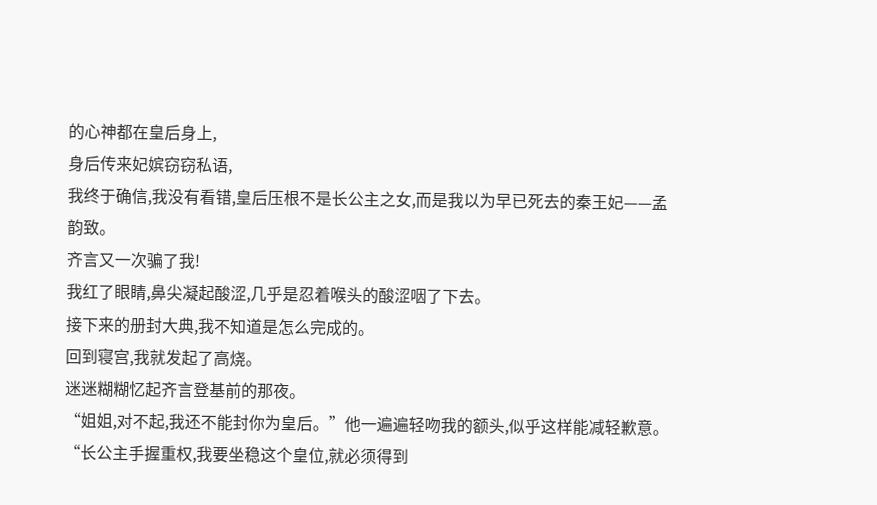的心神都在皇后身上,
身后传来妃嫔窃窃私语,
我终于确信,我没有看错,皇后压根不是长公主之女,而是我以为早已死去的秦王妃——孟韵致。
齐言又一次骗了我!
我红了眼睛,鼻尖凝起酸涩,几乎是忍着喉头的酸涩咽了下去。
接下来的册封大典,我不知道是怎么完成的。
回到寝宫,我就发起了高烧。
迷迷糊糊忆起齐言登基前的那夜。
“姐姐,对不起,我还不能封你为皇后。”他一遍遍轻吻我的额头,似乎这样能减轻歉意。
“长公主手握重权,我要坐稳这个皇位,就必须得到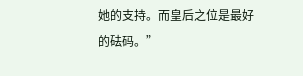她的支持。而皇后之位是最好的砝码。”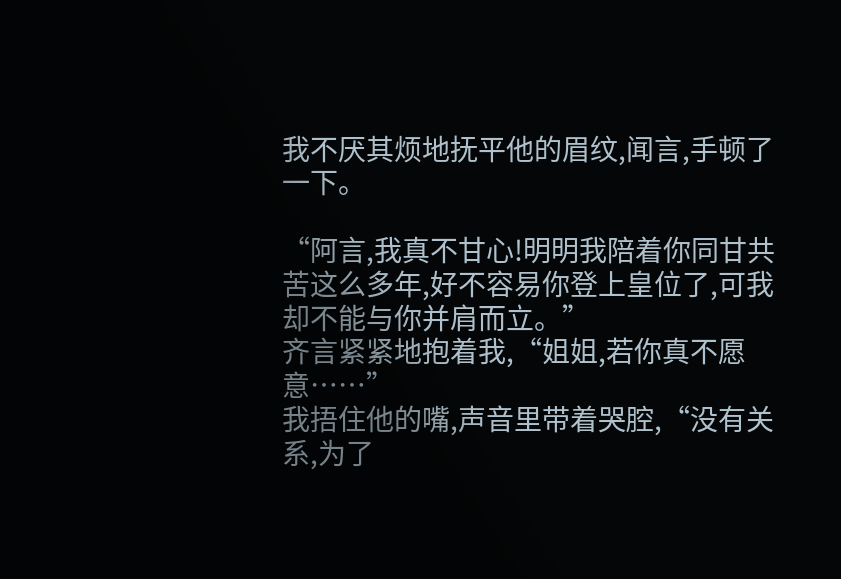我不厌其烦地抚平他的眉纹,闻言,手顿了一下。

“阿言,我真不甘心!明明我陪着你同甘共苦这么多年,好不容易你登上皇位了,可我却不能与你并肩而立。”
齐言紧紧地抱着我,“姐姐,若你真不愿意……”
我捂住他的嘴,声音里带着哭腔,“没有关系,为了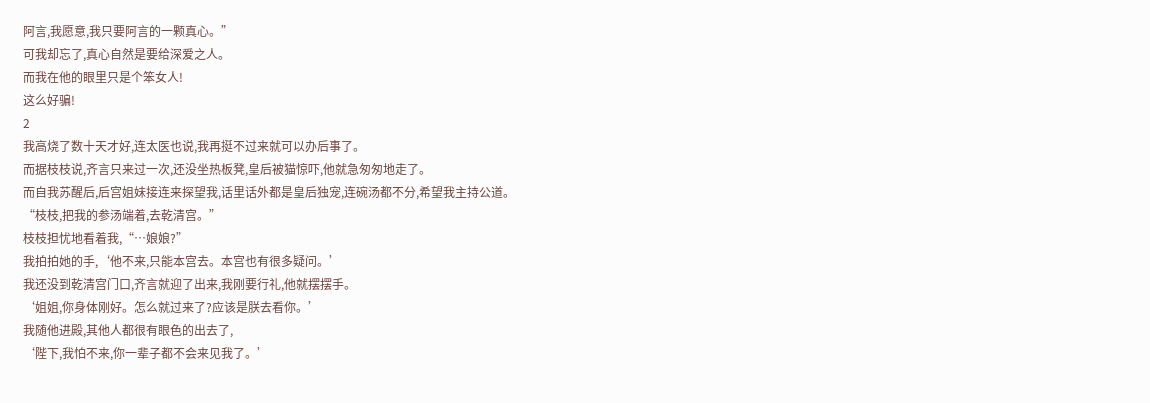阿言,我愿意,我只要阿言的一颗真心。”
可我却忘了,真心自然是要给深爱之人。
而我在他的眼里只是个笨女人!
这么好骗!
2
我高烧了数十天才好,连太医也说,我再挺不过来就可以办后事了。
而据枝枝说,齐言只来过一次,还没坐热板凳,皇后被猫惊吓,他就急匆匆地走了。
而自我苏醒后,后宫姐妹接连来探望我,话里话外都是皇后独宠,连碗汤都不分,希望我主持公道。
“枝枝,把我的参汤端着,去乾清宫。”
枝枝担忧地看着我,“…娘娘?”
我拍拍她的手,‘他不来,只能本宫去。本宫也有很多疑问。’
我还没到乾清宫门口,齐言就迎了出来,我刚要行礼,他就摆摆手。
‘姐姐,你身体刚好。怎么就过来了?应该是朕去看你。’
我随他进殿,其他人都很有眼色的出去了,
‘陛下,我怕不来,你一辈子都不会来见我了。’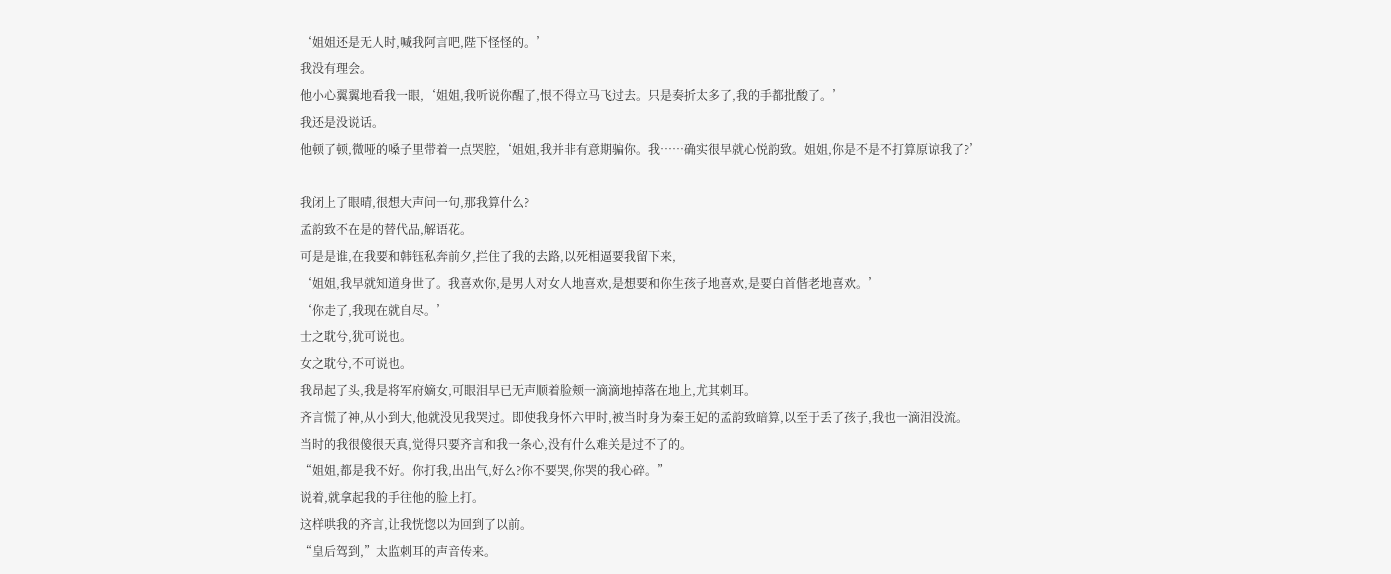‘姐姐还是无人时,喊我阿言吧,陛下怪怪的。’
我没有理会。
他小心翼翼地看我一眼,‘姐姐,我听说你醒了,恨不得立马飞过去。只是奏折太多了,我的手都批酸了。’
我还是没说话。
他顿了顿,微哑的嗓子里带着一点哭腔,‘姐姐,我并非有意期骗你。我……确实很早就心悦韵致。姐姐,你是不是不打算原谅我了?’

我闭上了眼晴,很想大声问一句,那我算什么?
孟韵致不在是的替代品,解语花。
可是是谁,在我要和韩钰私奔前夕,拦住了我的去路,以死相逼要我留下来,
‘姐姐,我早就知道身世了。我喜欢你,是男人对女人地喜欢,是想要和你生孩子地喜欢,是要白首偕老地喜欢。’
‘你走了,我现在就自尽。’
士之耽兮,犹可说也。
女之耽兮,不可说也。
我昂起了头,我是将军府嫡女,可眼泪早已无声顺着脸颊一滴滴地掉落在地上,尤其刺耳。
齐言慌了神,从小到大,他就没见我哭过。即使我身怀六甲时,被当时身为秦王妃的孟韵致暗算,以至于丢了孩子,我也一滴泪没流。
当时的我很傻很天真,觉得只要齐言和我一条心,没有什么难关是过不了的。
“姐姐,都是我不好。你打我,出出气,好么?你不要哭,你哭的我心碎。”
说着,就拿起我的手往他的脸上打。
这样哄我的齐言,让我恍惚以为回到了以前。
“皇后驾到,”太监刺耳的声音传来。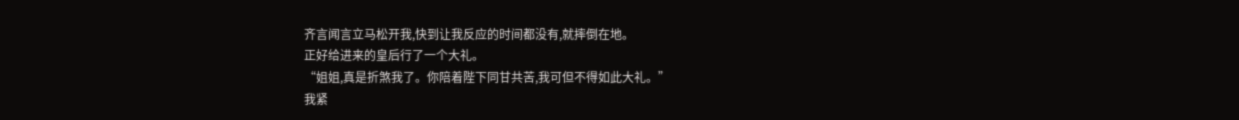齐言闻言立马松开我,快到让我反应的时间都没有,就摔倒在地。
正好给进来的皇后行了一个大礼。
“姐姐,真是折煞我了。你陪着陛下同甘共苦,我可但不得如此大礼。”
我紧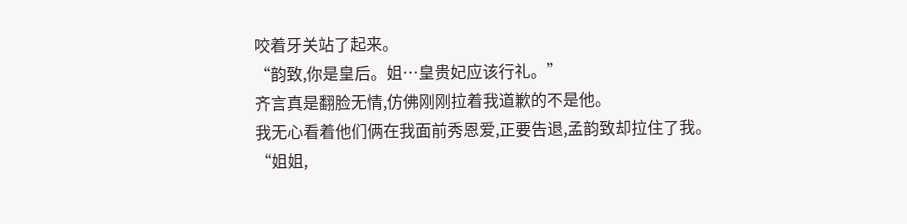咬着牙关站了起来。
“韵致,你是皇后。姐…皇贵妃应该行礼。”
齐言真是翻脸无情,仿佛刚刚拉着我道歉的不是他。
我无心看着他们俩在我面前秀恩爱,正要告退,孟韵致却拉住了我。
“姐姐,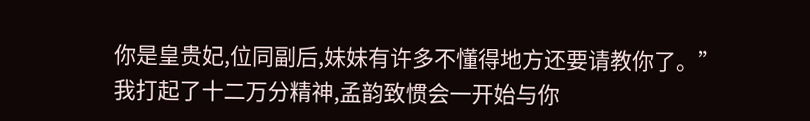你是皇贵妃,位同副后,妹妹有许多不懂得地方还要请教你了。”
我打起了十二万分精神,孟韵致惯会一开始与你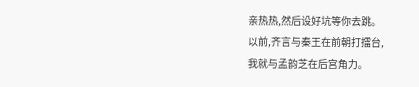亲热热,然后设好坑等你去跳。
以前,齐言与秦王在前朝打擂台,
我就与孟韵芝在后宫角力。